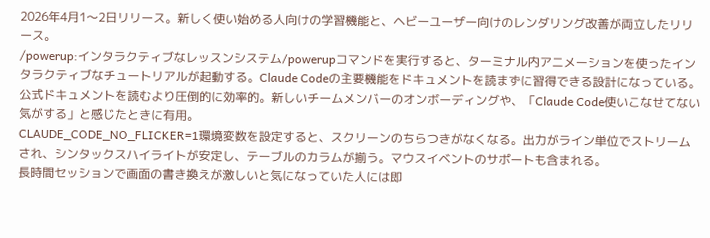2026年4月1〜2日リリース。新しく使い始める人向けの学習機能と、ヘビーユーザー向けのレンダリング改善が両立したリリース。
/powerup:インタラクティブなレッスンシステム/powerupコマンドを実行すると、ターミナル内アニメーションを使ったインタラクティブなチュートリアルが起動する。Claude Codeの主要機能をドキュメントを読まずに習得できる設計になっている。
公式ドキュメントを読むより圧倒的に効率的。新しいチームメンバーのオンボーディングや、「Claude Code使いこなせてない気がする」と感じたときに有用。
CLAUDE_CODE_NO_FLICKER=1環境変数を設定すると、スクリーンのちらつきがなくなる。出力がライン単位でストリームされ、シンタックスハイライトが安定し、テーブルのカラムが揃う。マウスイベントのサポートも含まれる。
長時間セッションで画面の書き換えが激しいと気になっていた人には即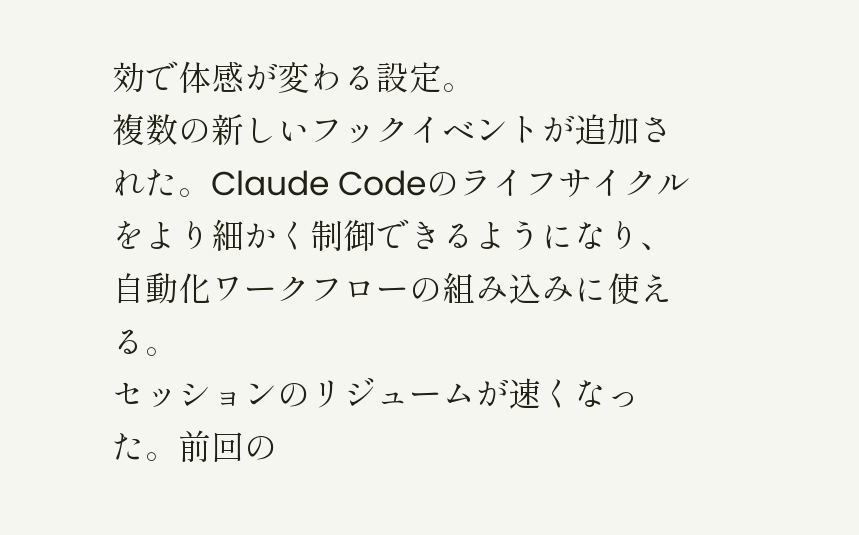効で体感が変わる設定。
複数の新しいフックイベントが追加された。Claude Codeのライフサイクルをより細かく制御できるようになり、自動化ワークフローの組み込みに使える。
セッションのリジュームが速くなった。前回の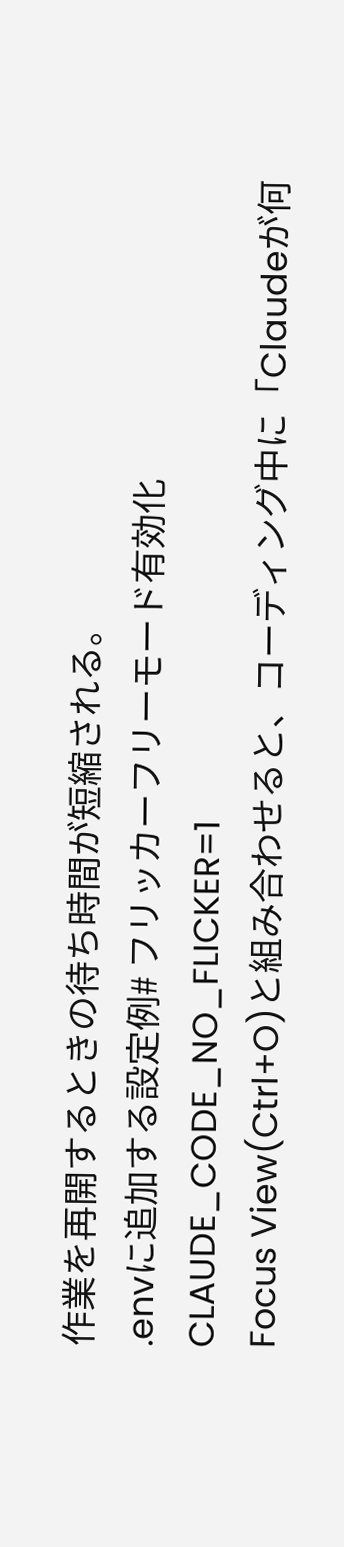作業を再開するときの待ち時間が短縮される。
.envに追加する設定例# フリッカーフリーモード有効化
CLAUDE_CODE_NO_FLICKER=1
Focus View(Ctrl+O)と組み合わせると、コーディング中に「Claudeが何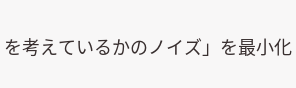を考えているかのノイズ」を最小化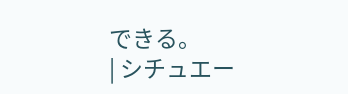できる。
| シチュエー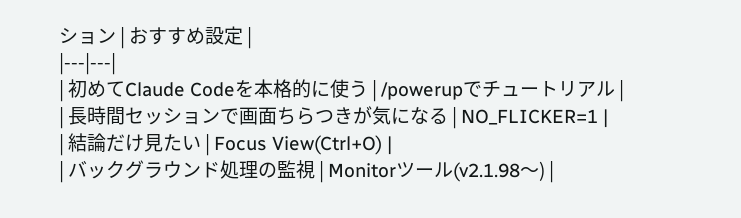ション | おすすめ設定 |
|---|---|
| 初めてClaude Codeを本格的に使う | /powerupでチュートリアル |
| 長時間セッションで画面ちらつきが気になる | NO_FLICKER=1 |
| 結論だけ見たい | Focus View(Ctrl+O) |
| バックグラウンド処理の監視 | Monitorツール(v2.1.98〜) |